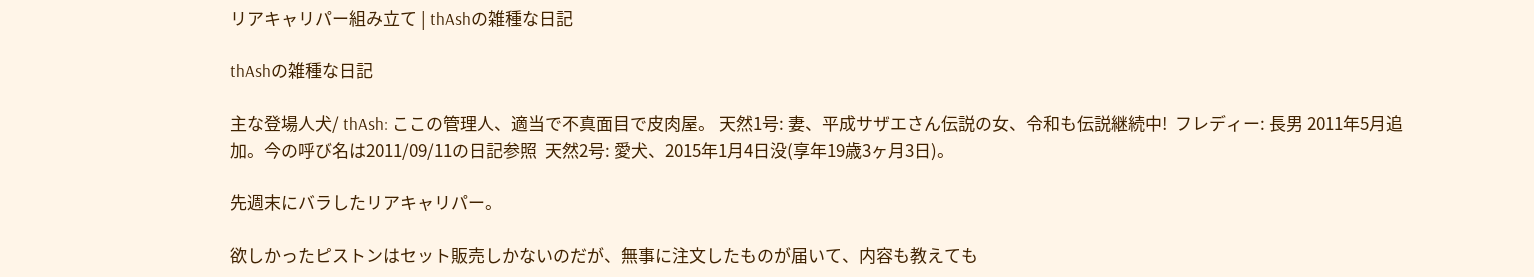リアキャリパー組み立て | thAshの雑種な日記

thAshの雑種な日記

主な登場人犬/ thAsh: ここの管理人、適当で不真面目で皮肉屋。 天然1号: 妻、平成サザエさん伝説の女、令和も伝説継続中!  フレディー: 長男 2011年5月追加。今の呼び名は2011/09/11の日記参照  天然2号: 愛犬、2015年1月4日没(享年19歳3ヶ月3日)。

先週末にバラしたリアキャリパー。

欲しかったピストンはセット販売しかないのだが、無事に注文したものが届いて、内容も教えても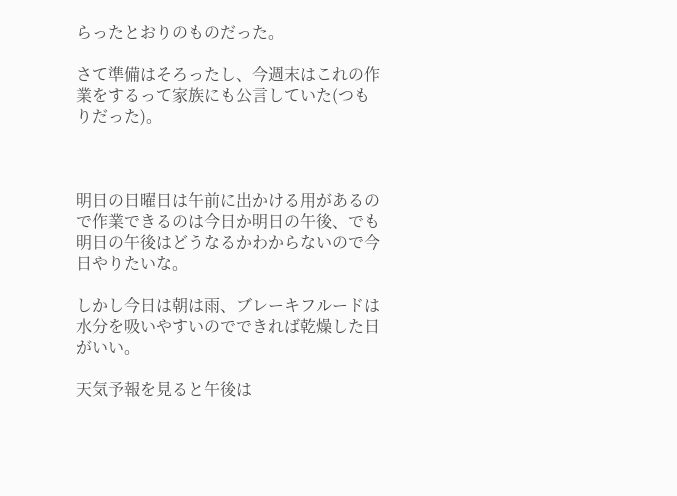らったとおりのものだった。

さて準備はそろったし、今週末はこれの作業をするって家族にも公言していた(つもりだった)。



明日の日曜日は午前に出かける用があるので作業できるのは今日か明日の午後、でも明日の午後はどうなるかわからないので今日やりたいな。

しかし今日は朝は雨、ブレーキフルードは水分を吸いやすいのでできれば乾燥した日がいい。

天気予報を見ると午後は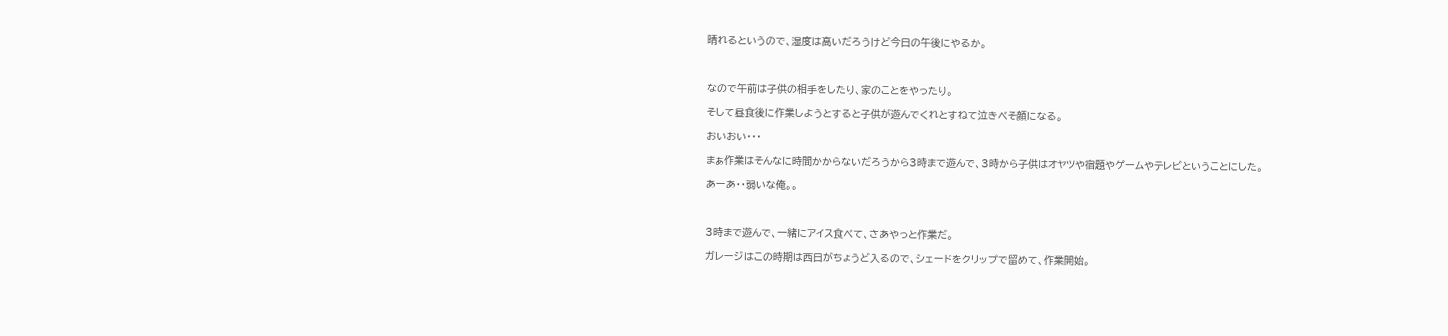晴れるというので、湿度は高いだろうけど今日の午後にやるか。



なので午前は子供の相手をしたり、家のことをやったり。

そして昼食後に作業しようとすると子供が遊んでくれとすねて泣きべそ顔になる。

おいおい・・・

まぁ作業はそんなに時間かからないだろうから3時まで遊んで、3時から子供はオヤツや宿題やゲームやテレビということにした。

あーあ・・弱いな俺。。



3時まで遊んで、一緒にアイス食べて、さあやっと作業だ。

ガレージはこの時期は西日がちょうど入るので、シェードをクリップで留めて、作業開始。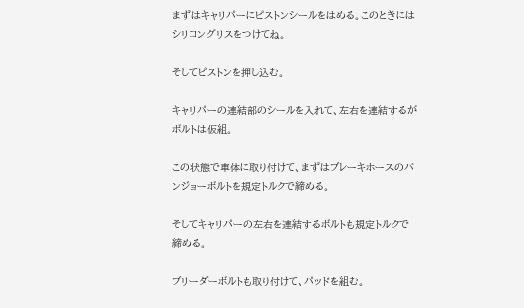まずはキャリパーにピストンシールをはめる。このときにはシリコングリスをつけてね。

そしてピストンを押し込む。

キャリパーの連結部のシールを入れて、左右を連結するがボルトは仮組。

この状態で車体に取り付けて、まずはブレーキホースのバンジョーボルトを規定トルクで締める。

そしてキャリパーの左右を連結するボルトも規定トルクで締める。

ブリーダーボルトも取り付けて、パッドを組む。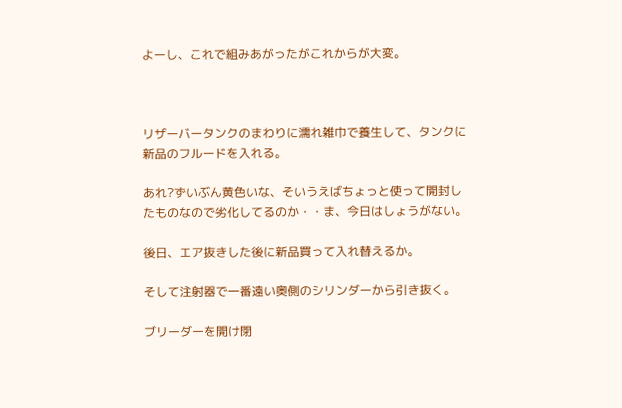よーし、これで組みあがったがこれからが大変。



リザーバータンクのまわりに濡れ雑巾で養生して、タンクに新品のフルードを入れる。

あれ?ずいぶん黄色いな、そいうえばちょっと使って開封したものなので劣化してるのか・・ま、今日はしょうがない。

後日、エア抜きした後に新品買って入れ替えるか。

そして注射器で一番遠い奥側のシリンダーから引き抜く。

ブリーダーを開け閉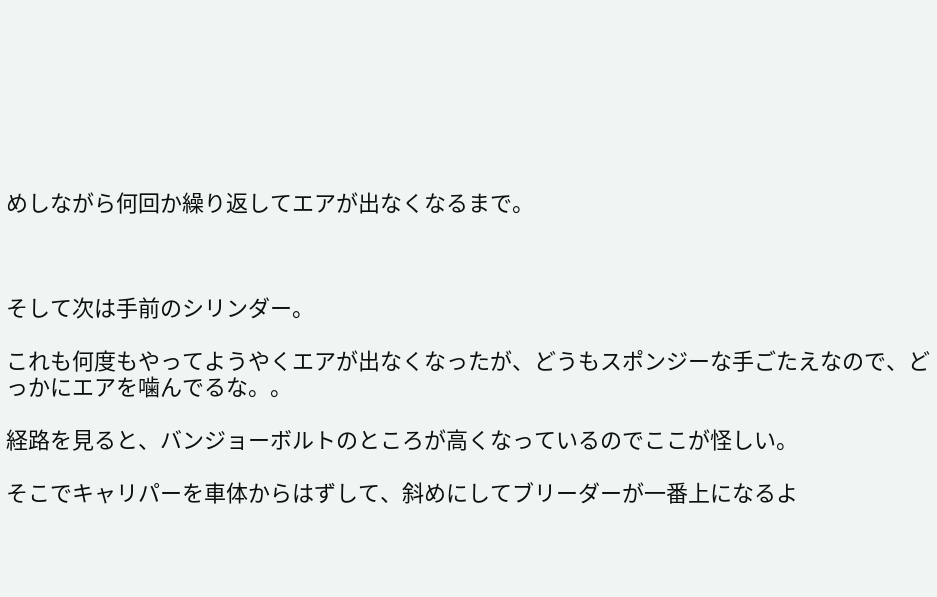めしながら何回か繰り返してエアが出なくなるまで。



そして次は手前のシリンダー。

これも何度もやってようやくエアが出なくなったが、どうもスポンジーな手ごたえなので、どっかにエアを噛んでるな。。

経路を見ると、バンジョーボルトのところが高くなっているのでここが怪しい。

そこでキャリパーを車体からはずして、斜めにしてブリーダーが一番上になるよ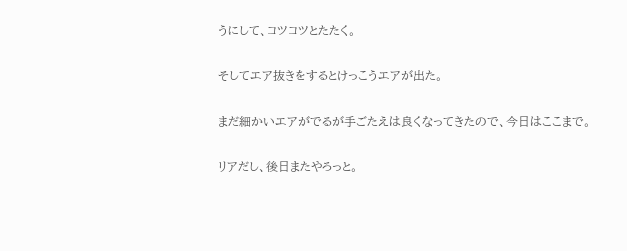うにして、コツコツとたたく。

そしてエア抜きをするとけっこうエアが出た。

まだ細かいエアがでるが手ごたえは良くなってきたので、今日はここまで。

リアだし、後日またやろっと。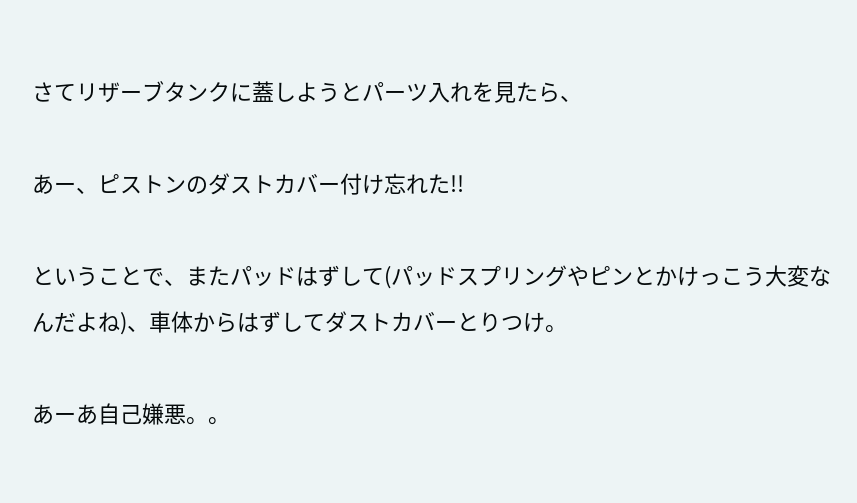さてリザーブタンクに蓋しようとパーツ入れを見たら、

あー、ピストンのダストカバー付け忘れた!!

ということで、またパッドはずして(パッドスプリングやピンとかけっこう大変なんだよね)、車体からはずしてダストカバーとりつけ。

あーあ自己嫌悪。。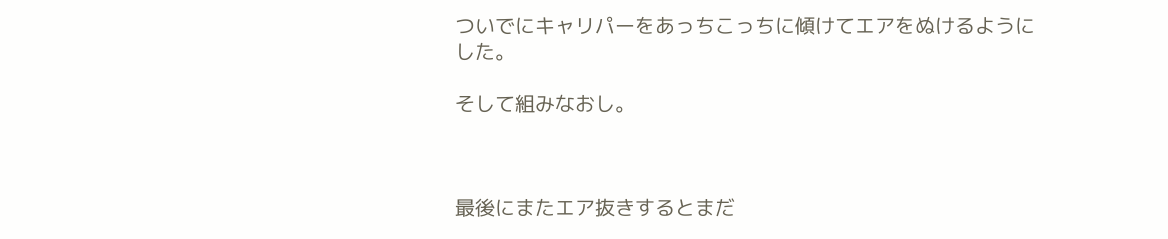ついでにキャリパーをあっちこっちに傾けてエアをぬけるようにした。

そして組みなおし。



最後にまたエア抜きするとまだ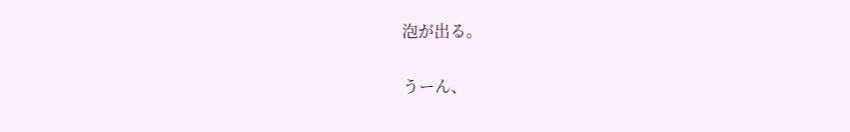泡が出る。

うーん、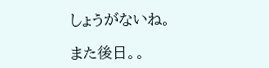しょうがないね。

また後日。。